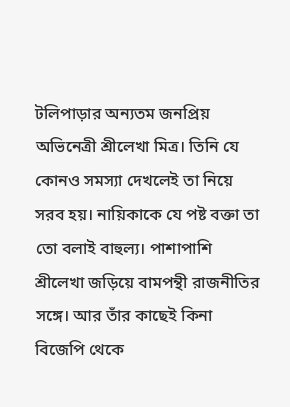টলিপাড়ার অন্যতম জনপ্রিয় অভিনেত্রী শ্রীলেখা মিত্র। তিনি যে কোনও সমস্যা দেখলেই তা নিয়ে সরব হয়। নায়িকাকে যে পষ্ট বক্তা তা তো বলাই বাহুল্য। পাশাপাশি শ্রীলেখা জড়িয়ে বামপন্থী রাজনীতির সঙ্গে। আর তাঁর কাছেই কিনা বিজেপি থেকে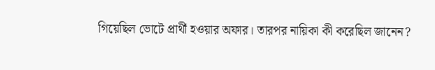গিয়েছিল ভোটে প্রার্থী হওয়ার অফার। তারপর নায়িকা কী করেছিল জানেন?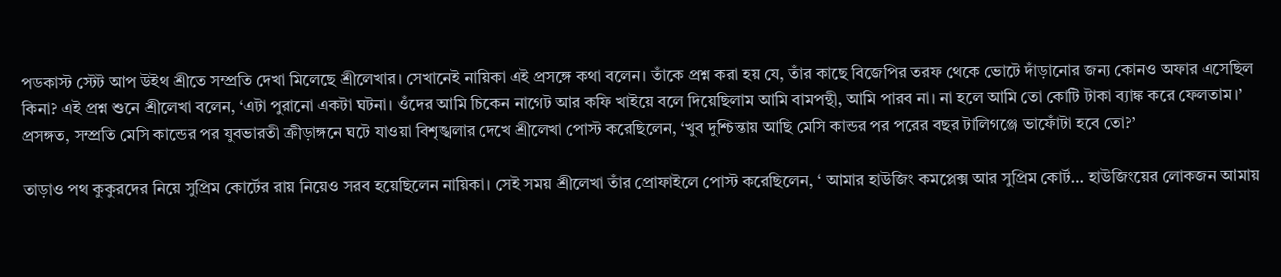পডকাস্ট স্টেট আপ উইথ শ্রীতে সম্প্রতি দেখা মিলেছে শ্রীলেখার। সেখানেই নায়িকা এই প্রসঙ্গে কথা বলেন। তাঁকে প্রশ্ন করা হয় যে, তাঁর কাছে বিজেপির তরফ থেকে ভোটে দাঁড়ানোর জন্য কোনও অফার এসেছিল কিনা? এই প্রশ্ন শুনে শ্রীলেখা বলেন, ‘এটা পুরানো একটা ঘটনা। ওঁদের আমি চিকেন নাগেট আর কফি খাইয়ে বলে দিয়েছিলাম আমি বামপন্থী, আমি পারব না। না হলে আমি তো কোটি টাকা ব্যাঙ্ক করে ফেলতাম।’
প্রসঙ্গত, সম্প্রতি মেসি কান্ডের পর যুবভারতী ক্রীড়াঙ্গনে ঘটে যাওয়া বিশৃঙ্খলার দেখে শ্রীলেখা পোস্ট করেছিলেন, ‘খুব দুশ্চিন্তায় আছি মেসি কান্ডর পর পরের বছর টালিগঞ্জে ভাফোঁটা হবে তো?’

তাড়াও পথ কুকুরদের নিয়ে সুপ্রিম কোর্টের রায় নিয়েও সরব হয়েছিলেন নায়িকা। সেই সময় শ্রীলেখা তাঁর প্রোফাইলে পোস্ট করেছিলেন, ‘ আমার হাউজিং কমপ্লেক্স আর সুপ্রিম কোর্ট… হাউজিংয়ের লোকজন আমায়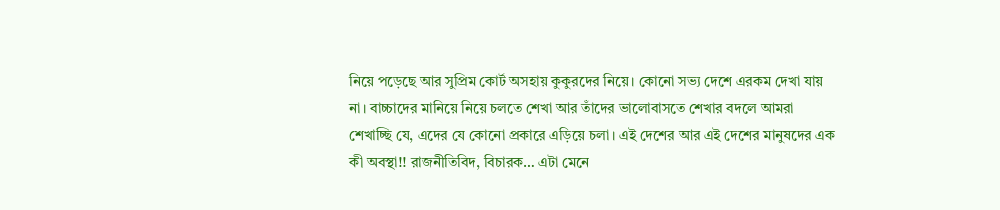নিয়ে পড়েছে আর সুপ্রিম কোর্ট অসহায় কুকুরদের নিয়ে। কোনো সভ্য দেশে এরকম দেখা যায় না। বাচ্চাদের মানিয়ে নিয়ে চলতে শেখা আর তাঁদের ভালোবাসতে শেখার বদলে আমরা শেখাচ্ছি যে, এদের যে কোনো প্রকারে এড়িয়ে চলা। এই দেশের আর এই দেশের মানুষদের এক কী অবস্থা!! রাজনীতিবিদ, বিচারক… এটা মেনে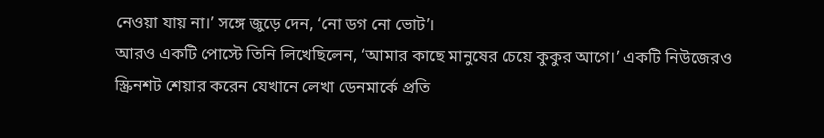নেওয়া যায় না।’ সঙ্গে জুড়ে দেন, ‘নো ডগ নো ভোট’।
আরও একটি পোস্টে তিনি লিখেছিলেন, ‘আমার কাছে মানুষের চেয়ে কুকুর আগে।’ একটি নিউজেরও স্ক্রিনশট শেয়ার করেন যেখানে লেখা ডেনমার্কে প্রতি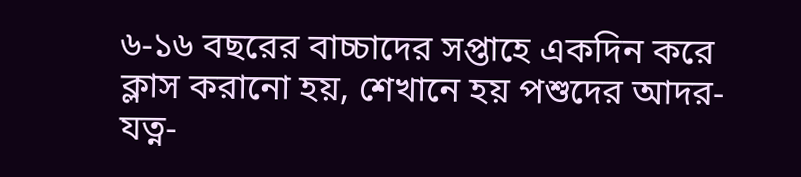৬-১৬ বছরের বাচ্চাদের সপ্তাহে একদিন করে ক্লাস করানো হয়, শেখানে হয় পশুদের আদর-যত্ন-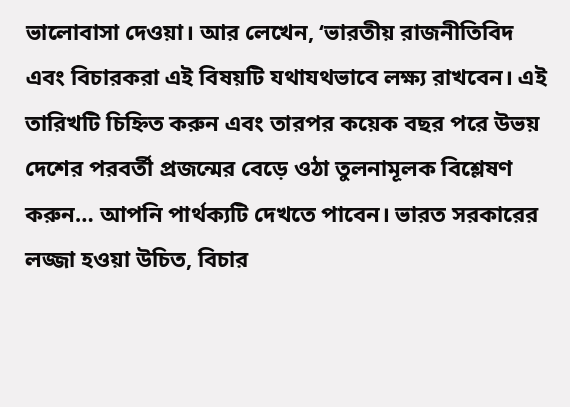ভালোবাসা দেওয়া। আর লেখেন, ‘ভারতীয় রাজনীতিবিদ এবং বিচারকরা এই বিষয়টি যথাযথভাবে লক্ষ্য রাখবেন। এই তারিখটি চিহ্নিত করুন এবং তারপর কয়েক বছর পরে উভয় দেশের পরবর্তী প্রজন্মের বেড়ে ওঠা তুলনামূলক বিশ্লেষণ করুন… আপনি পার্থক্যটি দেখতে পাবেন। ভারত সরকারের লজ্জা হওয়া উচিত, বিচার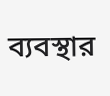ব্যবস্থার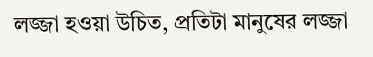লজ্জা হওয়া উচিত, প্রতিটা মানুষের লজ্জা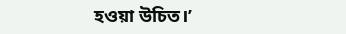হওয়া উচিত।’